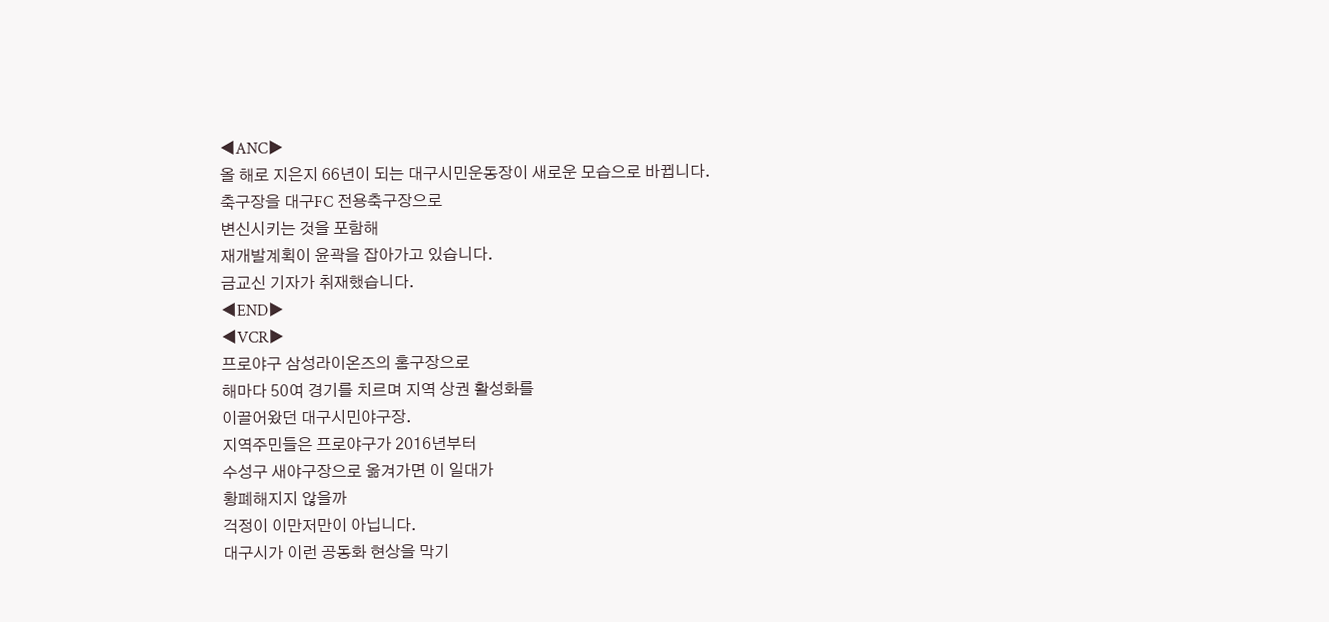◀ANC▶
올 해로 지은지 66년이 되는 대구시민운동장이 새로운 모습으로 바뀝니다.
축구장을 대구FC 전용축구장으로
변신시키는 것을 포함해
재개발계획이 윤곽을 잡아가고 있습니다.
금교신 기자가 취재했습니다.
◀END▶
◀VCR▶
프로야구 삼성라이온즈의 홈구장으로
해마다 50여 경기를 치르며 지역 상권 활성화를
이끌어왔던 대구시민야구장.
지역주민들은 프로야구가 2016년부터
수성구 새야구장으로 옮겨가면 이 일대가
황폐해지지 않을까
걱정이 이만저만이 아닙니다.
대구시가 이런 공동화 현상을 막기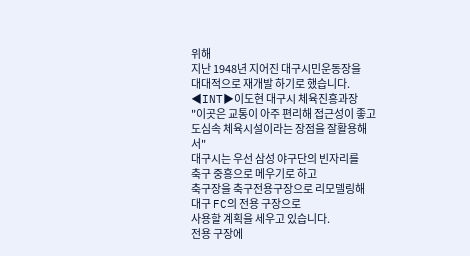위해
지난 1948년 지어진 대구시민운동장을
대대적으로 재개발 하기로 했습니다.
◀INT▶이도현 대구시 체육진흥과장
"이곳은 교통이 아주 편리해 접근성이 좋고
도심속 체육시설이라는 장점을 잘활용해서"
대구시는 우선 삼성 야구단의 빈자리를
축구 중흥으로 메우기로 하고
축구장을 축구전용구장으로 리모델링해
대구 FC의 전용 구장으로
사용할 계획을 세우고 있습니다.
전용 구장에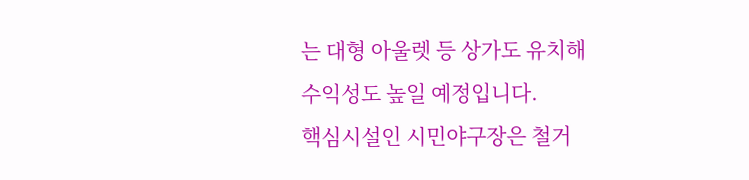는 대형 아울렛 등 상가도 유치해 수익성도 높일 예정입니다.
핵심시설인 시민야구장은 철거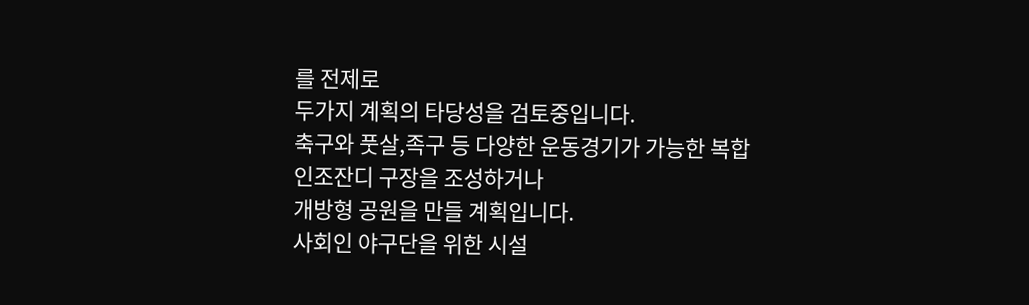를 전제로
두가지 계획의 타당성을 검토중입니다.
축구와 풋살,족구 등 다양한 운동경기가 가능한 복합 인조잔디 구장을 조성하거나
개방형 공원을 만들 계획입니다.
사회인 야구단을 위한 시설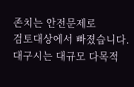존치는 안전문제로
검토대상에서 빠졌습니다.
대구시는 대규모 다목적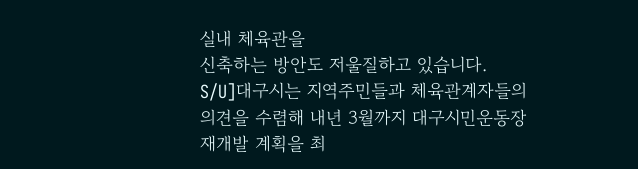실내 체육관을
신축하는 방안도 저울질하고 있습니다.
S/U]대구시는 지역주민들과 체육관계자들의
의견을 수렴해 내년 3월까지 대구시민운동장
재개발 계획을 최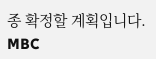종 확정할 계획입니다.
MBC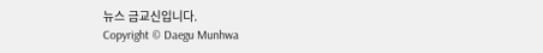뉴스 금교신입니다.
Copyright © Daegu Munhwa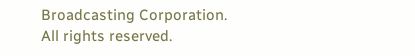Broadcasting Corporation. All rights reserved.